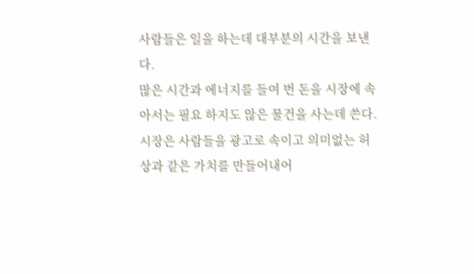사람들은 일을 하는데 대부분의 시간을 보낸다.
많은 시간과 에너지를 들여 번 돈을 시장에 속아서는 필요 하지도 않은 물건을 사는데 쓴다.
시장은 사람들을 광고로 속이고 의미없는 허상과 같은 가치를 만들어내어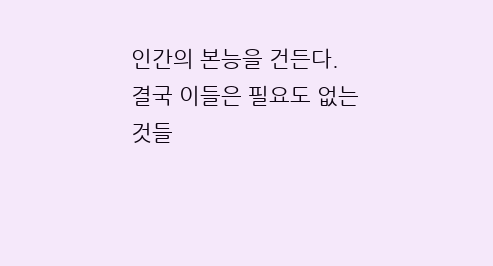인간의 본능을 건든다.
결국 이들은 필요도 없는 것들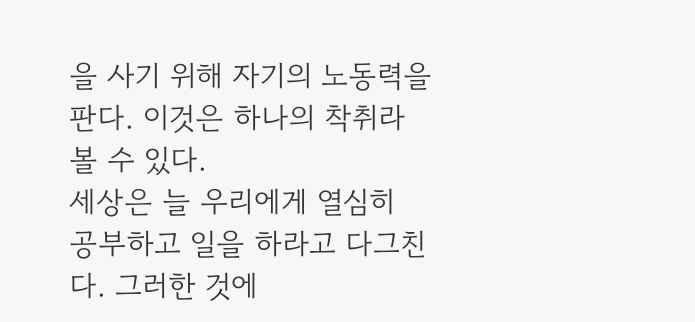을 사기 위해 자기의 노동력을 판다. 이것은 하나의 착취라 볼 수 있다.
세상은 늘 우리에게 열심히 공부하고 일을 하라고 다그친다. 그러한 것에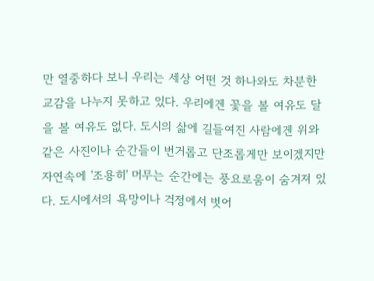만 열중하다 보니 우리는 세상 어떤 것 하나와도 차분한 교감을 나누지 못하고 있다. 우리에겐 꽃을 볼 여유도 달을 볼 여유도 없다. 도시의 삶에 길들여진 사람에겐 위와 같은 사진이나 순간들이 번거롭고 단조롭게만 보이겠지만 자연속에 '조용히' 머무는 순간에는 풍요로움이 숨겨져 있다. 도시에서의 욕망이나 걱정에서 벗어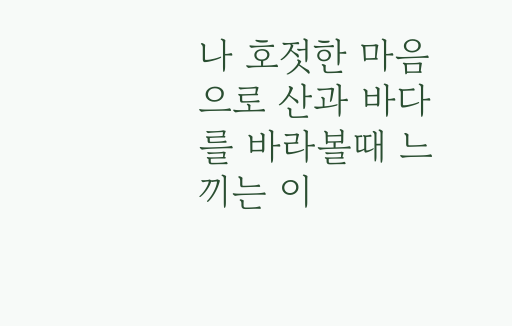나 호젓한 마음으로 산과 바다를 바라볼때 느끼는 이